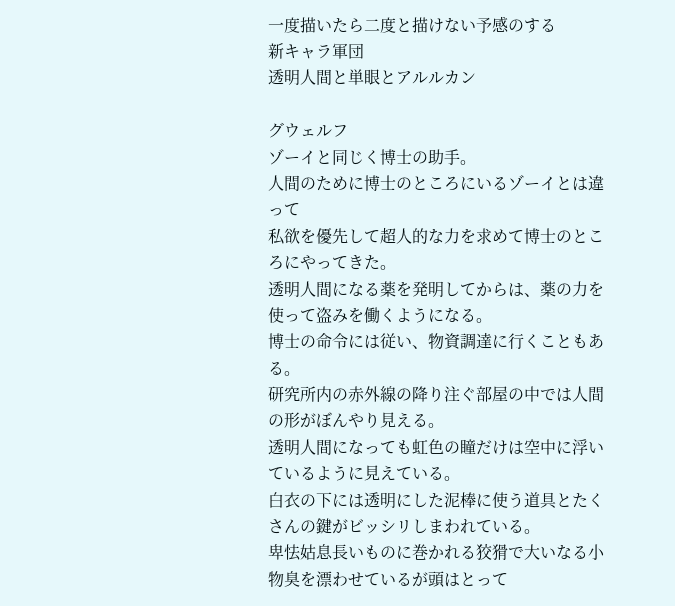一度描いたら二度と描けない予感のする
新キャラ軍団
透明人間と単眼とアルルカン

グウェルフ
ゾーイと同じく博士の助手。
人間のために博士のところにいるゾーイとは違って
私欲を優先して超人的な力を求めて博士のところにやってきた。
透明人間になる薬を発明してからは、薬の力を使って盗みを働くようになる。
博士の命令には従い、物資調達に行くこともある。
研究所内の赤外線の降り注ぐ部屋の中では人間の形がぼんやり見える。
透明人間になっても虹色の瞳だけは空中に浮いているように見えている。
白衣の下には透明にした泥棒に使う道具とたくさんの鍵がビッシリしまわれている。
卑怯姑息長いものに巻かれる狡猾で大いなる小物臭を漂わせているが頭はとって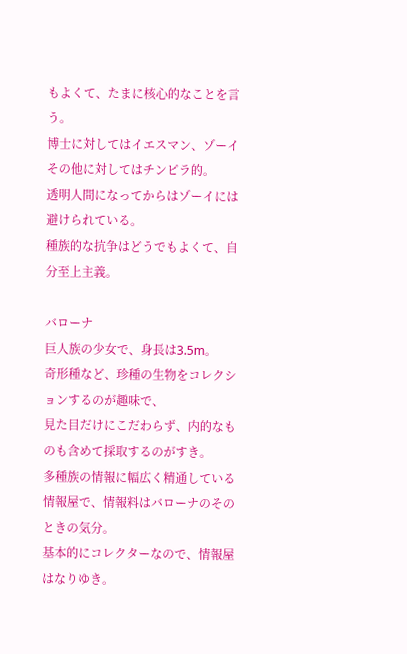もよくて、たまに核心的なことを言う。
博士に対してはイエスマン、ゾーイその他に対してはチンピラ的。
透明人間になってからはゾーイには避けられている。
種族的な抗争はどうでもよくて、自分至上主義。

バローナ
巨人族の少女で、身長は3.5m。
奇形種など、珍種の生物をコレクションするのが趣味で、
見た目だけにこだわらず、内的なものも含めて採取するのがすき。
多種族の情報に幅広く精通している情報屋で、情報料はバローナのそのときの気分。
基本的にコレクターなので、情報屋はなりゆき。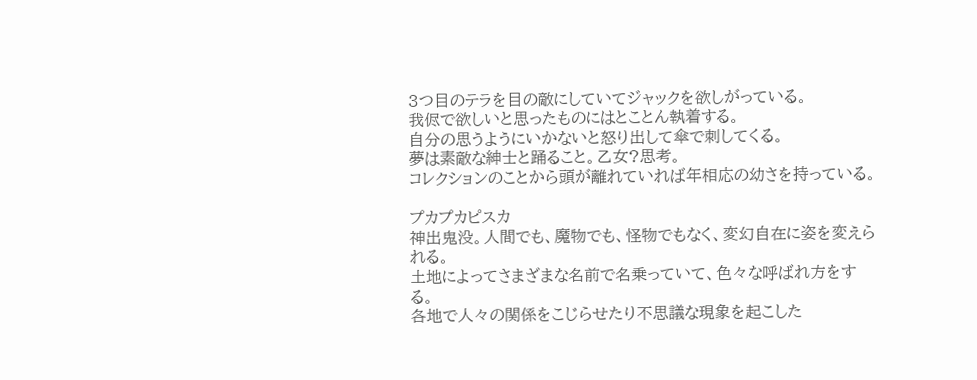3つ目のテラを目の敵にしていてジャックを欲しがっている。
我侭で欲しいと思ったものにはとことん執着する。
自分の思うようにいかないと怒り出して傘で刺してくる。
夢は素敵な紳士と踊ること。乙女?思考。
コレクションのことから頭が離れていれば年相応の幼さを持っている。

プカプカピスカ
神出鬼没。人間でも、魔物でも、怪物でもなく、変幻自在に姿を変えられる。
土地によってさまざまな名前で名乗っていて、色々な呼ばれ方をする。
各地で人々の関係をこじらせたり不思議な現象を起こした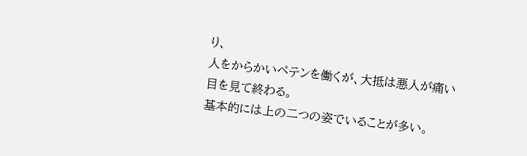り、
人をからかいペテンを働くが、大抵は悪人が痛い目を見て終わる。
基本的には上の二つの姿でいることが多い。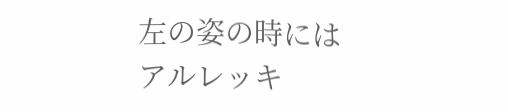左の姿の時にはアルレッキ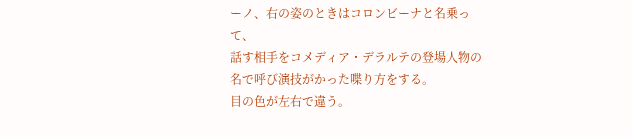ーノ、右の姿のときはコロンビーナと名乗って、
話す相手をコメディア・デラルテの登場人物の名で呼び演技がかった喋り方をする。
目の色が左右で違う。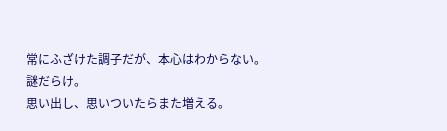常にふざけた調子だが、本心はわからない。
謎だらけ。
思い出し、思いついたらまた増える。